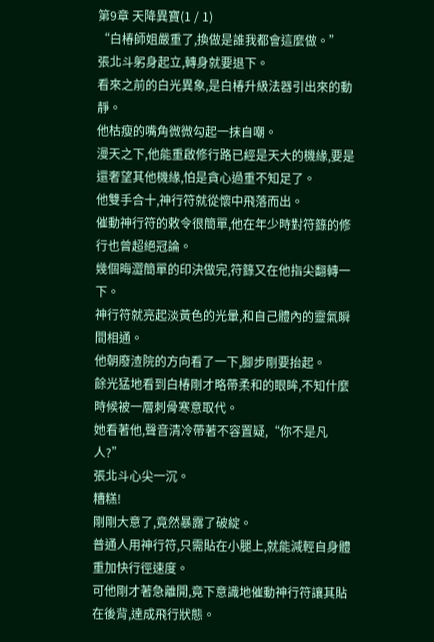第9章 天降異寶(1 / 1)
“白椿師姐嚴重了,換做是誰我都會這麼做。”
張北斗躬身起立,轉身就要退下。
看來之前的白光異象,是白椿升級法器引出來的動靜。
他枯瘦的嘴角微微勾起一抹自嘲。
漫天之下,他能重啟修行路已經是天大的機緣,要是還奢望其他機緣,怕是貪心過重不知足了。
他雙手合十,神行符就從懷中飛落而出。
催動神行符的敕令很簡單,他在年少時對符籙的修行也曾超絕冠論。
幾個晦澀簡單的印決做完,符籙又在他指尖翻轉一下。
神行符就亮起淡黃色的光暈,和自己體內的靈氣瞬間相通。
他朝廢渣院的方向看了一下,腳步剛要抬起。
餘光猛地看到白椿剛才略帶柔和的眼眸,不知什麼時候被一層刺骨寒意取代。
她看著他,聲音清冷帶著不容置疑,“你不是凡人?”
張北斗心尖一沉。
糟糕!
剛剛大意了,竟然暴露了破綻。
普通人用神行符,只需貼在小腿上,就能減輕自身體重加快行徑速度。
可他剛才著急離開,竟下意識地催動神行符讓其貼在後背,達成飛行狀態。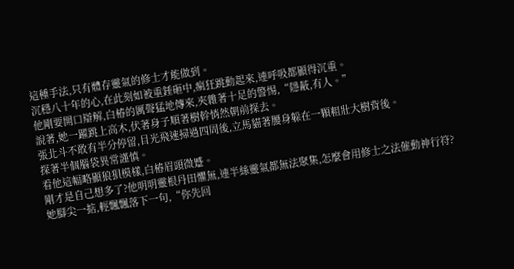這種手法,只有體存靈氣的修士才能做到。
沉穩八十年的心,在此刻如被重錘砸中,瘋狂跳動起來,連呼吸都顯得沉重。
他剛要開口辯解,白椿的厲聲猛地傳來,夾雜著十足的警惕,“隱蔽,有人。”
說著,她一躍跳上高木,伏著身子順著樹幹悄然朝前探去。
張北斗不敢有半分停留,目光飛速掃過四周後,立馬貓著腰身躲在一顆粗壯大樹背後。
探著半個腦袋異常謹慎。
看他這幅略顯狼狽模樣,白椿眉頭微蹙。
剛才是自己想多了?他明明靈根丹田懼無,連半絲靈氣都無法聚集,怎麼會用修士之法催動神行符?
她腳尖一掂,輕飄飄落下一句,“你先回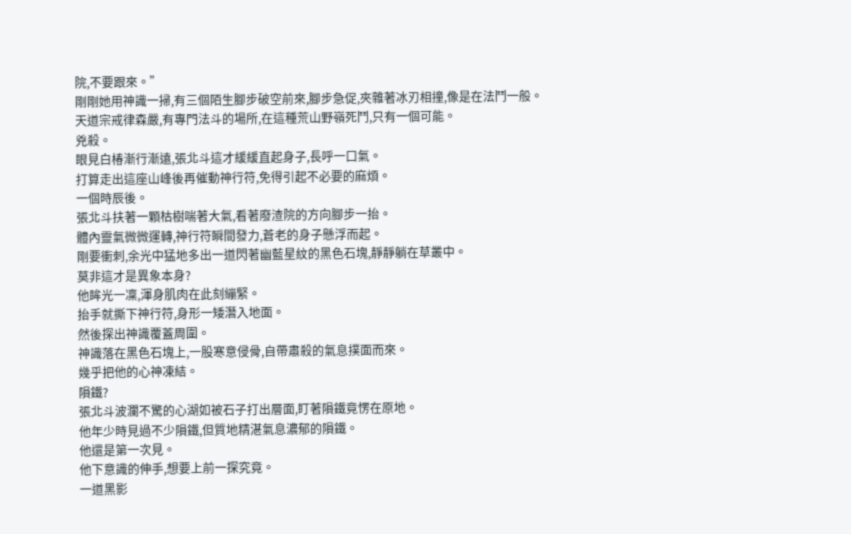院,不要跟來。”
剛剛她用神識一掃,有三個陌生腳步破空前來,腳步急促,夾雜著冰刃相撞,像是在法鬥一般。
天道宗戒律森嚴,有專門法斗的場所,在這種荒山野嶺死鬥,只有一個可能。
兇殺。
眼見白椿漸行漸遠,張北斗這才緩緩直起身子,長呼一口氣。
打算走出這座山峰後再催動神行符,免得引起不必要的麻煩。
一個時辰後。
張北斗扶著一顆枯樹喘著大氣,看著廢渣院的方向腳步一抬。
體內靈氣微微運轉,神行符瞬間發力,蒼老的身子懸浮而起。
剛要衝刺,余光中猛地多出一道閃著幽藍星紋的黑色石塊,靜靜躺在草叢中。
莫非這才是異象本身?
他眸光一凜,渾身肌肉在此刻繃緊。
抬手就撕下神行符,身形一矮潛入地面。
然後探出神識覆蓋周圍。
神識落在黑色石塊上,一股寒意侵骨,自帶肅殺的氣息撲面而來。
幾乎把他的心神凍結。
隕鐵?
張北斗波瀾不驚的心湖如被石子打出層面,盯著隕鐵竟愣在原地。
他年少時見過不少隕鐵,但質地精湛氣息濃郁的隕鐵。
他還是第一次見。
他下意識的伸手,想要上前一探究竟。
一道黑影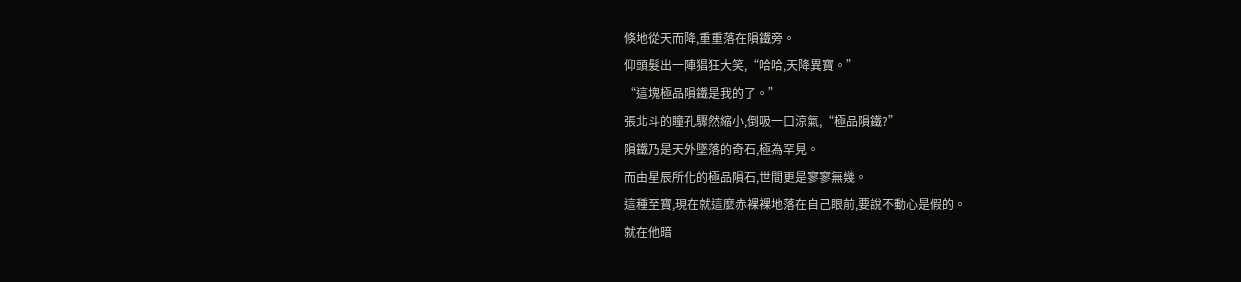倏地從天而降,重重落在隕鐵旁。
仰頭髮出一陣猖狂大笑,“哈哈,天降異寶。”
“這塊極品隕鐵是我的了。”
張北斗的瞳孔驟然縮小,倒吸一口涼氣,“極品隕鐵?”
隕鐵乃是天外墜落的奇石,極為罕見。
而由星辰所化的極品隕石,世間更是寥寥無幾。
這種至寶,現在就這麼赤裸裸地落在自己眼前,要說不動心是假的。
就在他暗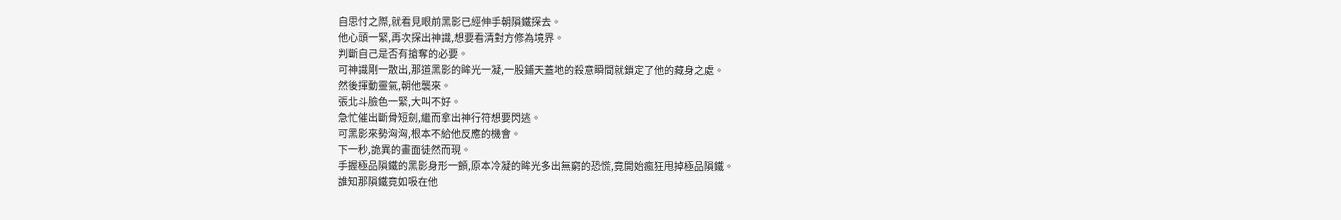自思忖之際,就看見眼前黑影已經伸手朝隕鐵探去。
他心頭一緊,再次探出神識,想要看清對方修為境界。
判斷自己是否有搶奪的必要。
可神識剛一散出,那道黑影的眸光一凝,一股鋪天蓋地的殺意瞬間就鎖定了他的藏身之處。
然後揮動靈氣,朝他襲來。
張北斗臉色一緊,大叫不好。
急忙催出斷骨短劍,繼而拿出神行符想要閃逃。
可黑影來勢洶洶,根本不給他反應的機會。
下一秒,詭異的畫面徒然而現。
手握極品隕鐵的黑影身形一顫,原本冷凝的眸光多出無窮的恐慌,竟開始瘋狂甩掉極品隕鐵。
誰知那隕鐵竟如吸在他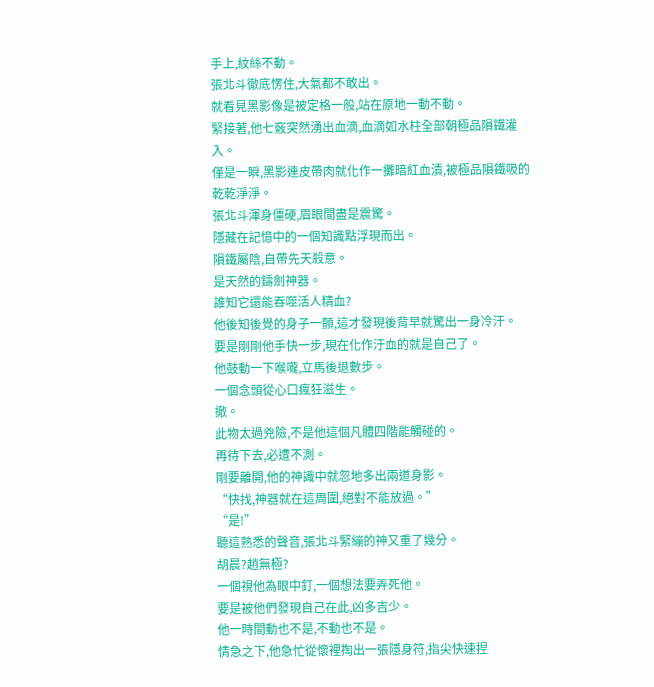手上,紋絲不動。
張北斗徹底愣住,大氣都不敢出。
就看見黑影像是被定格一般,站在原地一動不動。
緊接著,他七竅突然湧出血滴,血滴如水柱全部朝極品隕鐵灌入。
僅是一瞬,黑影連皮帶肉就化作一攤暗紅血漬,被極品隕鐵吸的乾乾淨淨。
張北斗渾身僵硬,眉眼間盡是震驚。
隱藏在記憶中的一個知識點浮現而出。
隕鐵屬陰,自帶先天殺意。
是天然的鑄劍神器。
誰知它還能吞噬活人精血?
他後知後覺的身子一顫,這才發現後背早就驚出一身冷汗。
要是剛剛他手快一步,現在化作汙血的就是自己了。
他鼓動一下喉嚨,立馬後退數步。
一個念頭從心口瘋狂滋生。
撤。
此物太過兇險,不是他這個凡體四階能觸碰的。
再待下去,必遭不測。
剛要離開,他的神識中就忽地多出兩道身影。
“快找,神器就在這周圍,絕對不能放過。”
“是!”
聽這熟悉的聲音,張北斗緊繃的神又重了幾分。
胡晨?趙無極?
一個視他為眼中釘,一個想法要弄死他。
要是被他們發現自己在此,凶多吉少。
他一時間動也不是,不動也不是。
情急之下,他急忙從懷裡掏出一張隱身符,指尖快速捏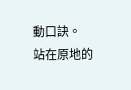動口訣。
站在原地的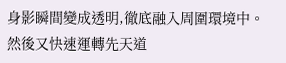身影瞬間變成透明,徹底融入周圍環境中。
然後又快速運轉先天道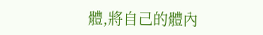體,將自己的體內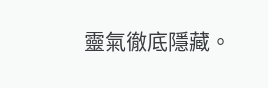靈氣徹底隱藏。